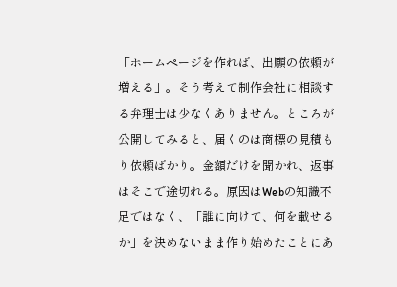「ホームページを作れば、出願の依頼が増える」。そう考えて制作会社に相談する弁理士は少なくありません。ところが公開してみると、届くのは商標の見積もり依頼ばかり。金額だけを聞かれ、返事はそこで途切れる。原因はWebの知識不足ではなく、「誰に向けて、何を載せるか」を決めないまま作り始めたことにあ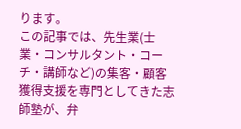ります。
この記事では、先生業(士業・コンサルタント・コーチ・講師など)の集客・顧客獲得支援を専門としてきた志師塾が、弁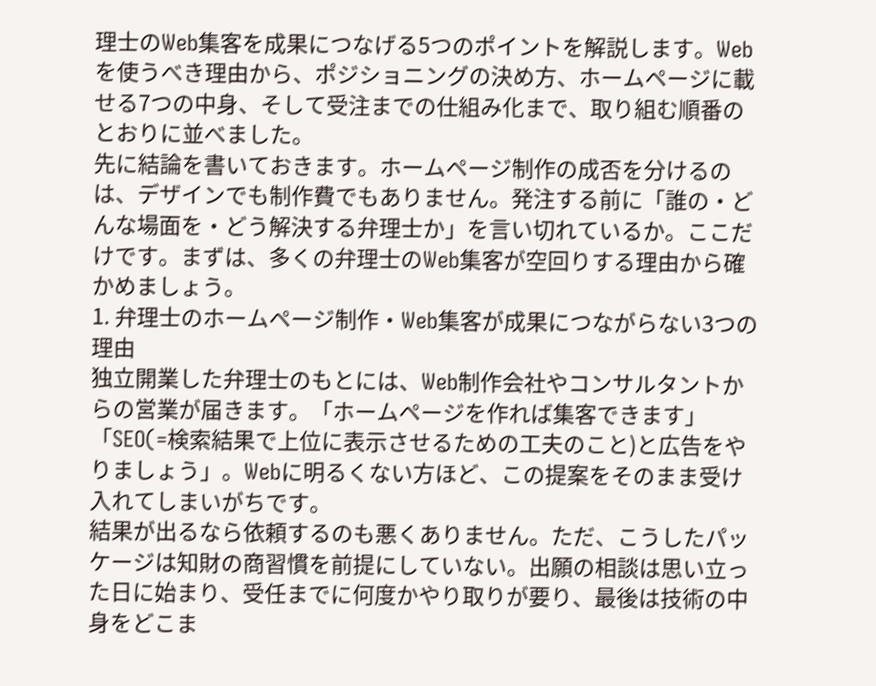理士のWeb集客を成果につなげる5つのポイントを解説します。Webを使うべき理由から、ポジショニングの決め方、ホームページに載せる7つの中身、そして受注までの仕組み化まで、取り組む順番のとおりに並べました。
先に結論を書いておきます。ホームページ制作の成否を分けるのは、デザインでも制作費でもありません。発注する前に「誰の・どんな場面を・どう解決する弁理士か」を言い切れているか。ここだけです。まずは、多くの弁理士のWeb集客が空回りする理由から確かめましょう。
1. 弁理士のホームページ制作・Web集客が成果につながらない3つの理由
独立開業した弁理士のもとには、Web制作会社やコンサルタントからの営業が届きます。「ホームページを作れば集客できます」「SEO(=検索結果で上位に表示させるための工夫のこと)と広告をやりましょう」。Webに明るくない方ほど、この提案をそのまま受け入れてしまいがちです。
結果が出るなら依頼するのも悪くありません。ただ、こうしたパッケージは知財の商習慣を前提にしていない。出願の相談は思い立った日に始まり、受任までに何度かやり取りが要り、最後は技術の中身をどこま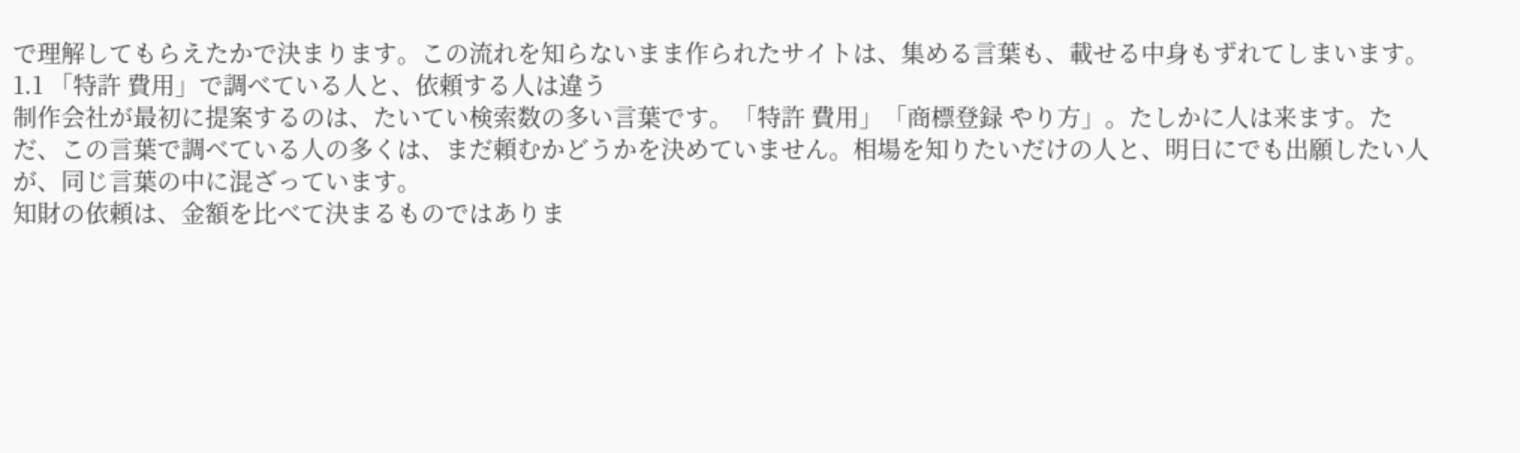で理解してもらえたかで決まります。この流れを知らないまま作られたサイトは、集める言葉も、載せる中身もずれてしまいます。
1.1 「特許 費用」で調べている人と、依頼する人は違う
制作会社が最初に提案するのは、たいてい検索数の多い言葉です。「特許 費用」「商標登録 やり方」。たしかに人は来ます。ただ、この言葉で調べている人の多くは、まだ頼むかどうかを決めていません。相場を知りたいだけの人と、明日にでも出願したい人が、同じ言葉の中に混ざっています。
知財の依頼は、金額を比べて決まるものではありま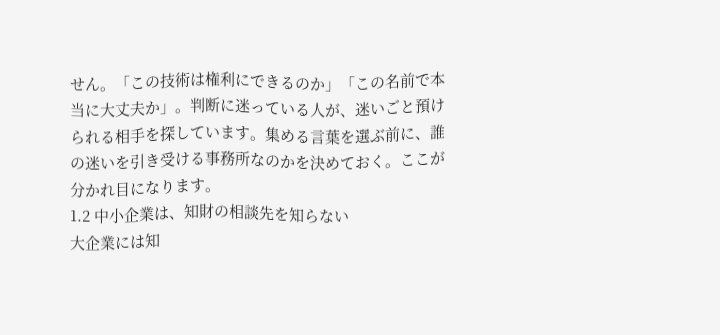せん。「この技術は権利にできるのか」「この名前で本当に大丈夫か」。判断に迷っている人が、迷いごと預けられる相手を探しています。集める言葉を選ぶ前に、誰の迷いを引き受ける事務所なのかを決めておく。ここが分かれ目になります。
1.2 中小企業は、知財の相談先を知らない
大企業には知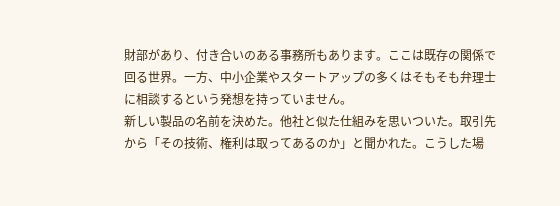財部があり、付き合いのある事務所もあります。ここは既存の関係で回る世界。一方、中小企業やスタートアップの多くはそもそも弁理士に相談するという発想を持っていません。
新しい製品の名前を決めた。他社と似た仕組みを思いついた。取引先から「その技術、権利は取ってあるのか」と聞かれた。こうした場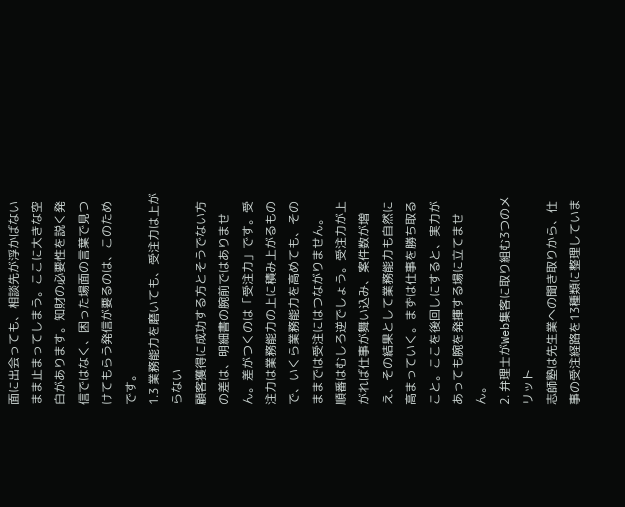面に出会っても、相談先が浮かばないまま止まってしまう。ここに大きな空白があります。知財の必要性を説く発信ではなく、困った場面の言葉で見つけてもらう発信が要るのは、このためです。
1.3 業務能力を磨いても、受注力は上がらない
顧客獲得に成功する方とそうでない方の差は、明細書の腕前ではありません。差がつくのは「受注力」です。受注力は業務能力の上に積み上がるもので、いくら業務能力を高めても、そのままでは受注にはつながりません。
順番はむしろ逆でしょう。受注力が上がれば仕事が舞い込み、案件数が増え、その結果として業務能力も自然に高まっていく。まずは仕事を勝ち取ること。ここを後回しにすると、実力があっても腕を発揮する場に立てません。
2. 弁理士がWeb集客に取り組む3つのメリット
志師塾は先生業への聞き取りから、仕事の受注経路を13種類に整理していま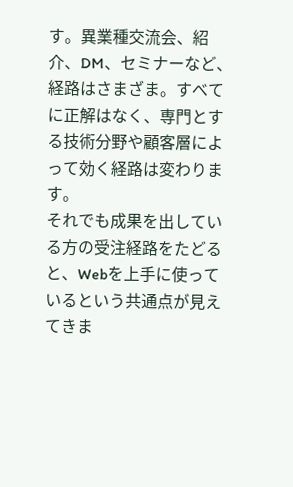す。異業種交流会、紹介、DM、セミナーなど、経路はさまざま。すべてに正解はなく、専門とする技術分野や顧客層によって効く経路は変わります。
それでも成果を出している方の受注経路をたどると、Webを上手に使っているという共通点が見えてきま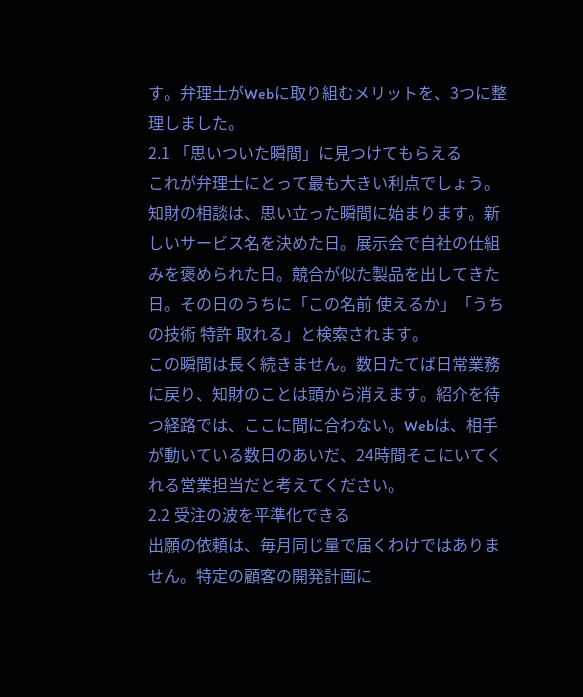す。弁理士がWebに取り組むメリットを、3つに整理しました。
2.1 「思いついた瞬間」に見つけてもらえる
これが弁理士にとって最も大きい利点でしょう。知財の相談は、思い立った瞬間に始まります。新しいサービス名を決めた日。展示会で自社の仕組みを褒められた日。競合が似た製品を出してきた日。その日のうちに「この名前 使えるか」「うちの技術 特許 取れる」と検索されます。
この瞬間は長く続きません。数日たてば日常業務に戻り、知財のことは頭から消えます。紹介を待つ経路では、ここに間に合わない。Webは、相手が動いている数日のあいだ、24時間そこにいてくれる営業担当だと考えてください。
2.2 受注の波を平準化できる
出願の依頼は、毎月同じ量で届くわけではありません。特定の顧客の開発計画に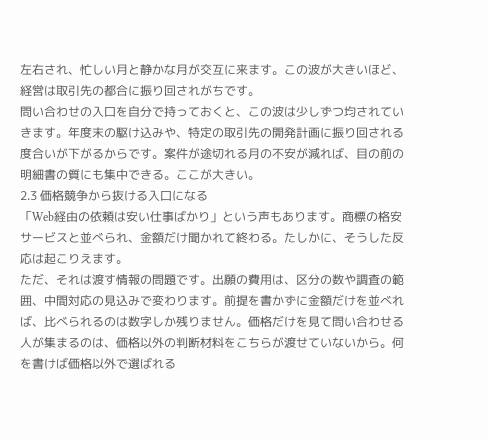左右され、忙しい月と静かな月が交互に来ます。この波が大きいほど、経営は取引先の都合に振り回されがちです。
問い合わせの入口を自分で持っておくと、この波は少しずつ均されていきます。年度末の駆け込みや、特定の取引先の開発計画に振り回される度合いが下がるからです。案件が途切れる月の不安が減れば、目の前の明細書の質にも集中できる。ここが大きい。
2.3 価格競争から抜ける入口になる
「Web経由の依頼は安い仕事ばかり」という声もあります。商標の格安サービスと並べられ、金額だけ聞かれて終わる。たしかに、そうした反応は起こりえます。
ただ、それは渡す情報の問題です。出願の費用は、区分の数や調査の範囲、中間対応の見込みで変わります。前提を書かずに金額だけを並べれば、比べられるのは数字しか残りません。価格だけを見て問い合わせる人が集まるのは、価格以外の判断材料をこちらが渡せていないから。何を書けば価格以外で選ばれる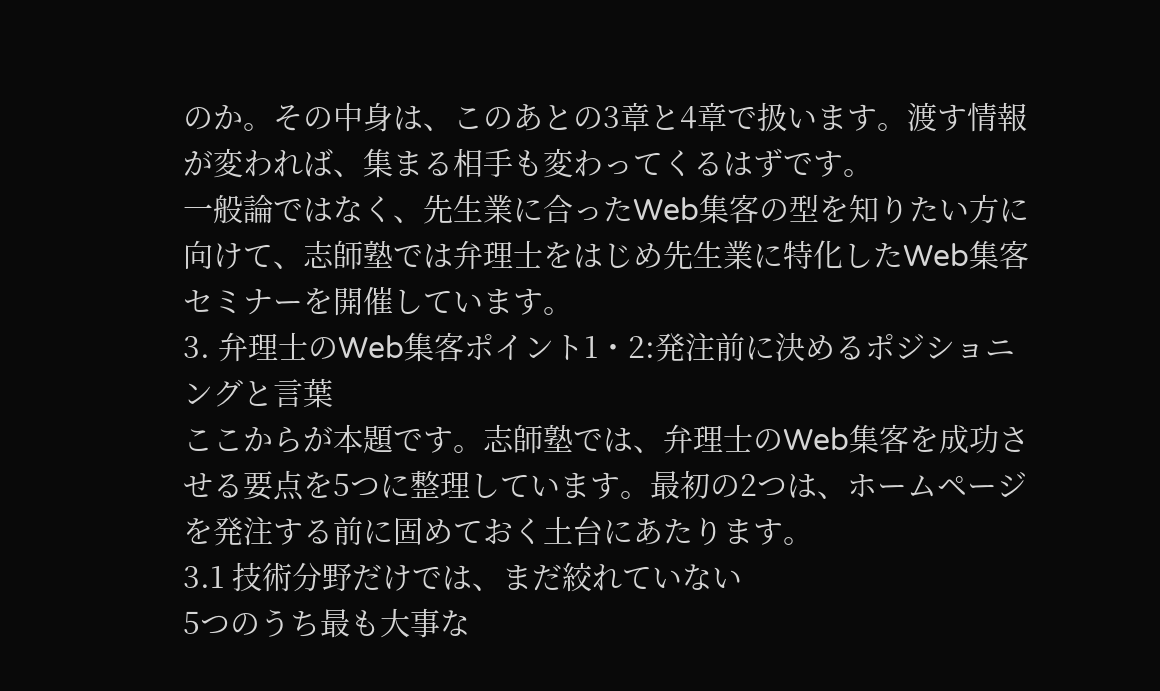のか。その中身は、このあとの3章と4章で扱います。渡す情報が変われば、集まる相手も変わってくるはずです。
一般論ではなく、先生業に合ったWeb集客の型を知りたい方に向けて、志師塾では弁理士をはじめ先生業に特化したWeb集客セミナーを開催しています。
3. 弁理士のWeb集客ポイント1・2:発注前に決めるポジショニングと言葉
ここからが本題です。志師塾では、弁理士のWeb集客を成功させる要点を5つに整理しています。最初の2つは、ホームページを発注する前に固めておく土台にあたります。
3.1 技術分野だけでは、まだ絞れていない
5つのうち最も大事な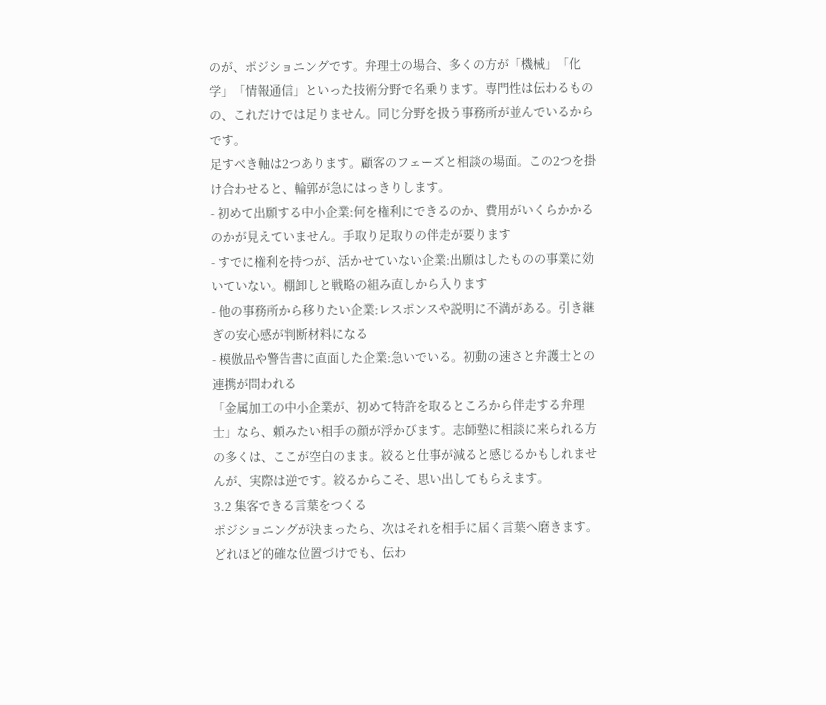のが、ポジショニングです。弁理士の場合、多くの方が「機械」「化学」「情報通信」といった技術分野で名乗ります。専門性は伝わるものの、これだけでは足りません。同じ分野を扱う事務所が並んでいるからです。
足すべき軸は2つあります。顧客のフェーズと相談の場面。この2つを掛け合わせると、輪郭が急にはっきりします。
- 初めて出願する中小企業:何を権利にできるのか、費用がいくらかかるのかが見えていません。手取り足取りの伴走が要ります
- すでに権利を持つが、活かせていない企業:出願はしたものの事業に効いていない。棚卸しと戦略の組み直しから入ります
- 他の事務所から移りたい企業:レスポンスや説明に不満がある。引き継ぎの安心感が判断材料になる
- 模倣品や警告書に直面した企業:急いでいる。初動の速さと弁護士との連携が問われる
「金属加工の中小企業が、初めて特許を取るところから伴走する弁理士」なら、頼みたい相手の顔が浮かびます。志師塾に相談に来られる方の多くは、ここが空白のまま。絞ると仕事が減ると感じるかもしれませんが、実際は逆です。絞るからこそ、思い出してもらえます。
3.2 集客できる言葉をつくる
ポジショニングが決まったら、次はそれを相手に届く言葉へ磨きます。どれほど的確な位置づけでも、伝わ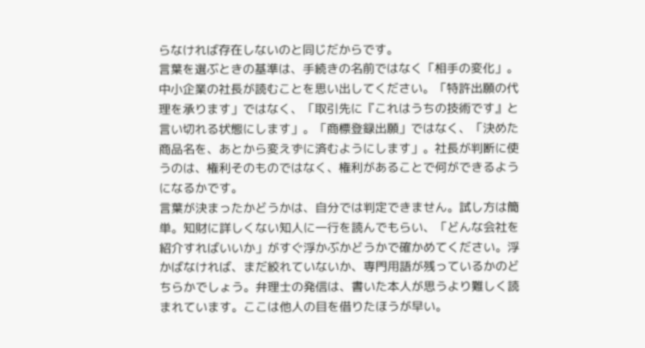らなければ存在しないのと同じだからです。
言葉を選ぶときの基準は、手続きの名前ではなく「相手の変化」。中小企業の社長が読むことを思い出してください。「特許出願の代理を承ります」ではなく、「取引先に『これはうちの技術です』と言い切れる状態にします」。「商標登録出願」ではなく、「決めた商品名を、あとから変えずに済むようにします」。社長が判断に使うのは、権利そのものではなく、権利があることで何ができるようになるかです。
言葉が決まったかどうかは、自分では判定できません。試し方は簡単。知財に詳しくない知人に一行を読んでもらい、「どんな会社を紹介すればいいか」がすぐ浮かぶかどうかで確かめてください。浮かばなければ、まだ絞れていないか、専門用語が残っているかのどちらかでしょう。弁理士の発信は、書いた本人が思うより難しく読まれています。ここは他人の目を借りたほうが早い。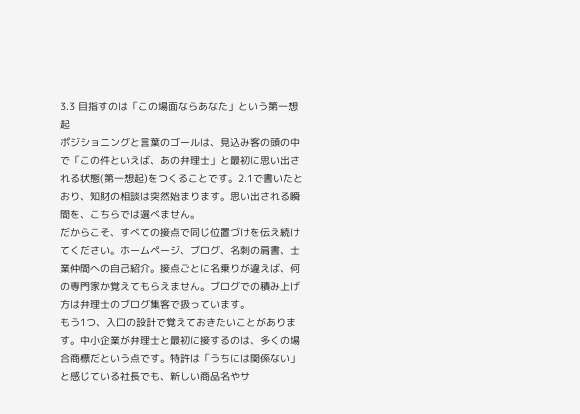3.3 目指すのは「この場面ならあなた」という第一想起
ポジショニングと言葉のゴールは、見込み客の頭の中で「この件といえば、あの弁理士」と最初に思い出される状態(第一想起)をつくることです。2.1で書いたとおり、知財の相談は突然始まります。思い出される瞬間を、こちらでは選べません。
だからこそ、すべての接点で同じ位置づけを伝え続けてください。ホームページ、ブログ、名刺の肩書、士業仲間への自己紹介。接点ごとに名乗りが違えば、何の専門家か覚えてもらえません。ブログでの積み上げ方は弁理士のブログ集客で扱っています。
もう1つ、入口の設計で覚えておきたいことがあります。中小企業が弁理士と最初に接するのは、多くの場合商標だという点です。特許は「うちには関係ない」と感じている社長でも、新しい商品名やサ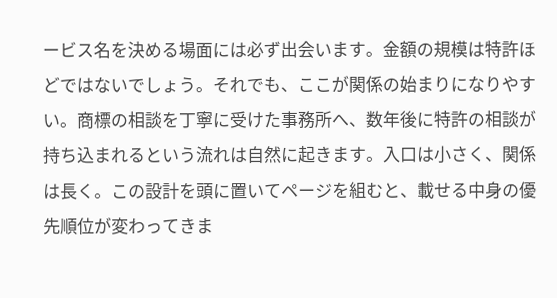ービス名を決める場面には必ず出会います。金額の規模は特許ほどではないでしょう。それでも、ここが関係の始まりになりやすい。商標の相談を丁寧に受けた事務所へ、数年後に特許の相談が持ち込まれるという流れは自然に起きます。入口は小さく、関係は長く。この設計を頭に置いてページを組むと、載せる中身の優先順位が変わってきま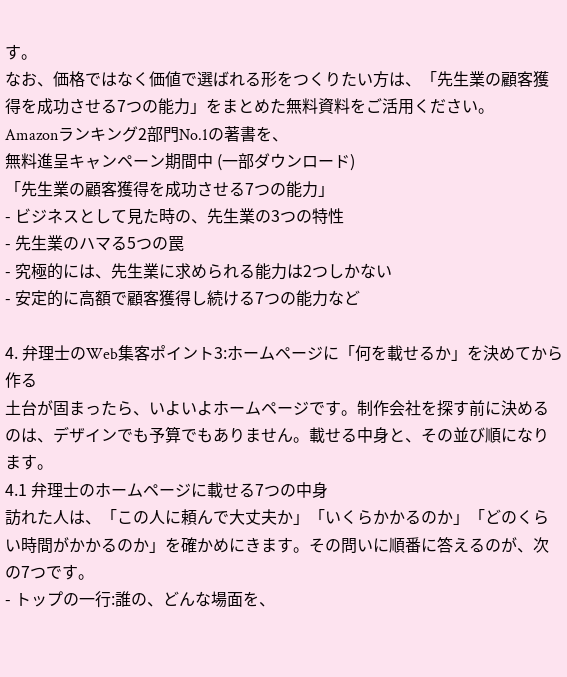す。
なお、価格ではなく価値で選ばれる形をつくりたい方は、「先生業の顧客獲得を成功させる7つの能力」をまとめた無料資料をご活用ください。
Amazonランキング2部門No.1の著書を、
無料進呈キャンペーン期間中 (一部ダウンロード)
「先生業の顧客獲得を成功させる7つの能力」
- ビジネスとして見た時の、先生業の3つの特性
- 先生業のハマる5つの罠
- 究極的には、先生業に求められる能力は2つしかない
- 安定的に高額で顧客獲得し続ける7つの能力など

4. 弁理士のWeb集客ポイント3:ホームページに「何を載せるか」を決めてから作る
土台が固まったら、いよいよホームページです。制作会社を探す前に決めるのは、デザインでも予算でもありません。載せる中身と、その並び順になります。
4.1 弁理士のホームページに載せる7つの中身
訪れた人は、「この人に頼んで大丈夫か」「いくらかかるのか」「どのくらい時間がかかるのか」を確かめにきます。その問いに順番に答えるのが、次の7つです。
- トップの一行:誰の、どんな場面を、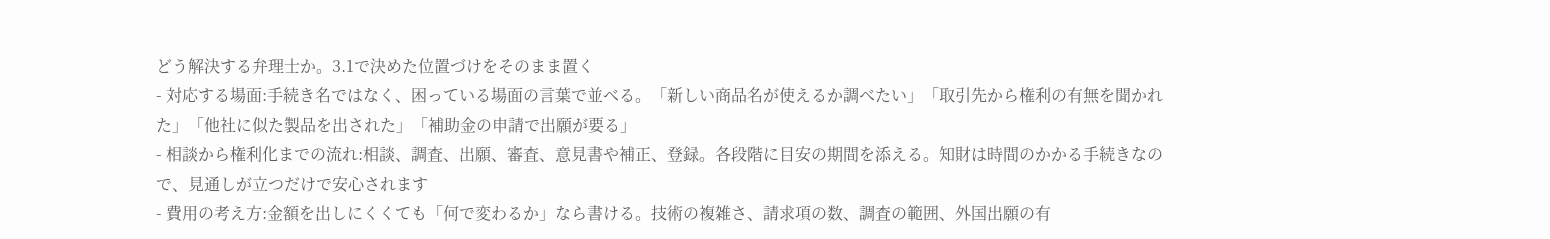どう解決する弁理士か。3.1で決めた位置づけをそのまま置く
- 対応する場面:手続き名ではなく、困っている場面の言葉で並べる。「新しい商品名が使えるか調べたい」「取引先から権利の有無を聞かれた」「他社に似た製品を出された」「補助金の申請で出願が要る」
- 相談から権利化までの流れ:相談、調査、出願、審査、意見書や補正、登録。各段階に目安の期間を添える。知財は時間のかかる手続きなので、見通しが立つだけで安心されます
- 費用の考え方:金額を出しにくくても「何で変わるか」なら書ける。技術の複雑さ、請求項の数、調査の範囲、外国出願の有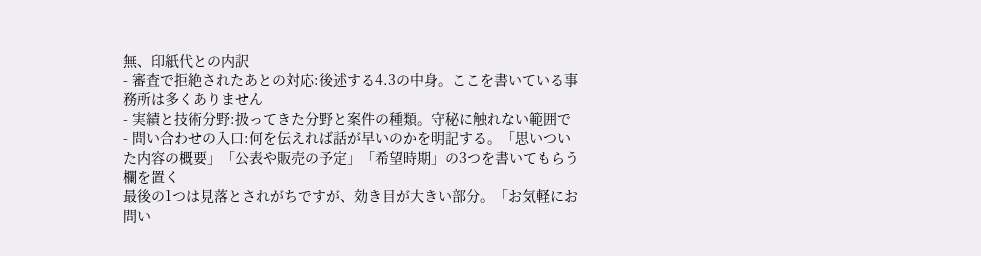無、印紙代との内訳
- 審査で拒絶されたあとの対応:後述する4.3の中身。ここを書いている事務所は多くありません
- 実績と技術分野:扱ってきた分野と案件の種類。守秘に触れない範囲で
- 問い合わせの入口:何を伝えれば話が早いのかを明記する。「思いついた内容の概要」「公表や販売の予定」「希望時期」の3つを書いてもらう欄を置く
最後の1つは見落とされがちですが、効き目が大きい部分。「お気軽にお問い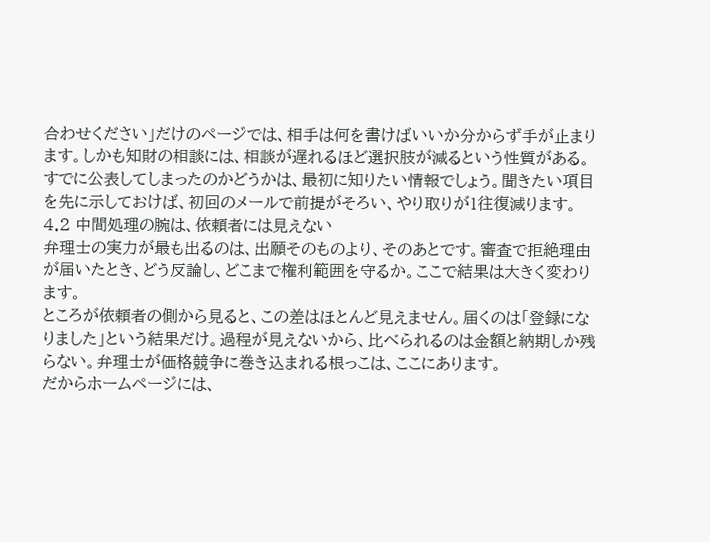合わせください」だけのページでは、相手は何を書けばいいか分からず手が止まります。しかも知財の相談には、相談が遅れるほど選択肢が減るという性質がある。すでに公表してしまったのかどうかは、最初に知りたい情報でしょう。聞きたい項目を先に示しておけば、初回のメールで前提がそろい、やり取りが1往復減ります。
4.2 中間処理の腕は、依頼者には見えない
弁理士の実力が最も出るのは、出願そのものより、そのあとです。審査で拒絶理由が届いたとき、どう反論し、どこまで権利範囲を守るか。ここで結果は大きく変わります。
ところが依頼者の側から見ると、この差はほとんど見えません。届くのは「登録になりました」という結果だけ。過程が見えないから、比べられるのは金額と納期しか残らない。弁理士が価格競争に巻き込まれる根っこは、ここにあります。
だからホームページには、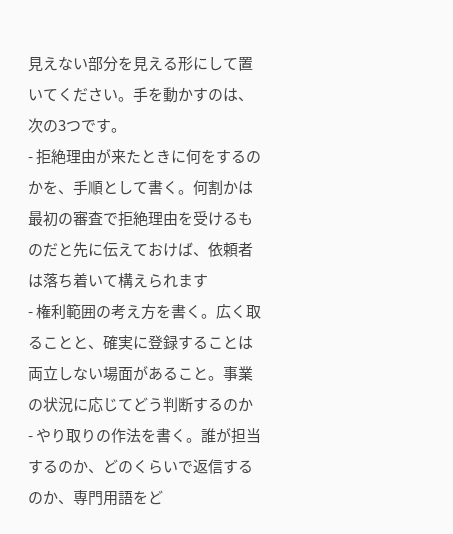見えない部分を見える形にして置いてください。手を動かすのは、次の3つです。
- 拒絶理由が来たときに何をするのかを、手順として書く。何割かは最初の審査で拒絶理由を受けるものだと先に伝えておけば、依頼者は落ち着いて構えられます
- 権利範囲の考え方を書く。広く取ることと、確実に登録することは両立しない場面があること。事業の状況に応じてどう判断するのか
- やり取りの作法を書く。誰が担当するのか、どのくらいで返信するのか、専門用語をど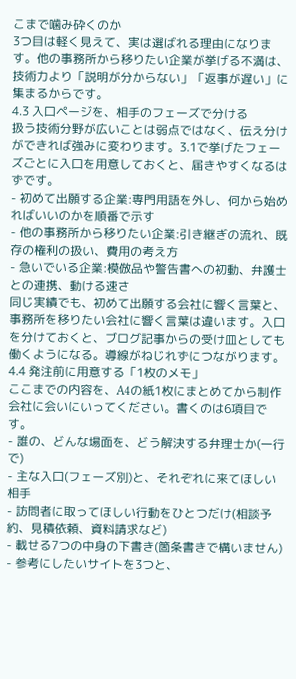こまで噛み砕くのか
3つ目は軽く見えて、実は選ばれる理由になります。他の事務所から移りたい企業が挙げる不満は、技術力より「説明が分からない」「返事が遅い」に集まるからです。
4.3 入口ページを、相手のフェーズで分ける
扱う技術分野が広いことは弱点ではなく、伝え分けができれば強みに変わります。3.1で挙げたフェーズごとに入口を用意しておくと、届きやすくなるはずです。
- 初めて出願する企業:専門用語を外し、何から始めればいいのかを順番で示す
- 他の事務所から移りたい企業:引き継ぎの流れ、既存の権利の扱い、費用の考え方
- 急いでいる企業:模倣品や警告書への初動、弁護士との連携、動ける速さ
同じ実績でも、初めて出願する会社に響く言葉と、事務所を移りたい会社に響く言葉は違います。入口を分けておくと、ブログ記事からの受け皿としても働くようになる。導線がねじれずにつながります。
4.4 発注前に用意する「1枚のメモ」
ここまでの内容を、A4の紙1枚にまとめてから制作会社に会いにいってください。書くのは6項目です。
- 誰の、どんな場面を、どう解決する弁理士か(一行で)
- 主な入口(フェーズ別)と、それぞれに来てほしい相手
- 訪問者に取ってほしい行動をひとつだけ(相談予約、見積依頼、資料請求など)
- 載せる7つの中身の下書き(箇条書きで構いません)
- 参考にしたいサイトを3つと、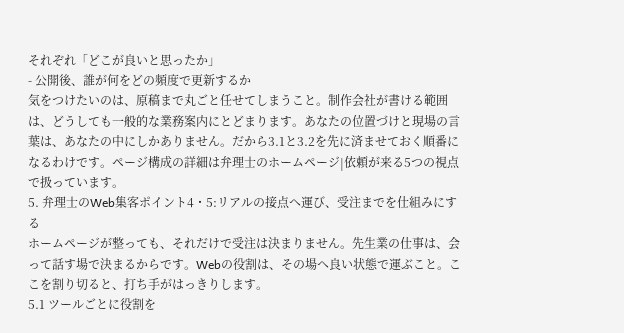それぞれ「どこが良いと思ったか」
- 公開後、誰が何をどの頻度で更新するか
気をつけたいのは、原稿まで丸ごと任せてしまうこと。制作会社が書ける範囲は、どうしても一般的な業務案内にとどまります。あなたの位置づけと現場の言葉は、あなたの中にしかありません。だから3.1と3.2を先に済ませておく順番になるわけです。ページ構成の詳細は弁理士のホームページ|依頼が来る5つの視点で扱っています。
5. 弁理士のWeb集客ポイント4・5:リアルの接点へ運び、受注までを仕組みにする
ホームページが整っても、それだけで受注は決まりません。先生業の仕事は、会って話す場で決まるからです。Webの役割は、その場へ良い状態で運ぶこと。ここを割り切ると、打ち手がはっきりします。
5.1 ツールごとに役割を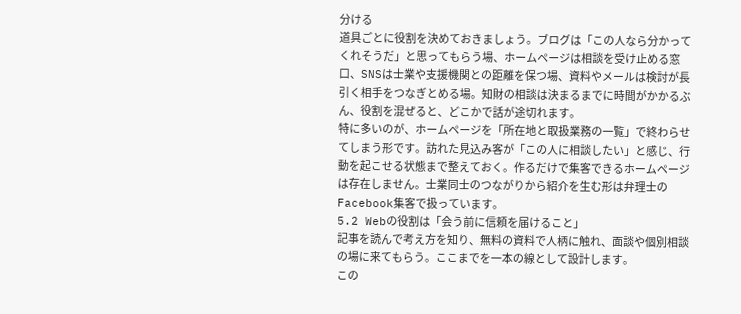分ける
道具ごとに役割を決めておきましょう。ブログは「この人なら分かってくれそうだ」と思ってもらう場、ホームページは相談を受け止める窓口、SNSは士業や支援機関との距離を保つ場、資料やメールは検討が長引く相手をつなぎとめる場。知財の相談は決まるまでに時間がかかるぶん、役割を混ぜると、どこかで話が途切れます。
特に多いのが、ホームページを「所在地と取扱業務の一覧」で終わらせてしまう形です。訪れた見込み客が「この人に相談したい」と感じ、行動を起こせる状態まで整えておく。作るだけで集客できるホームページは存在しません。士業同士のつながりから紹介を生む形は弁理士のFacebook集客で扱っています。
5.2 Webの役割は「会う前に信頼を届けること」
記事を読んで考え方を知り、無料の資料で人柄に触れ、面談や個別相談の場に来てもらう。ここまでを一本の線として設計します。
この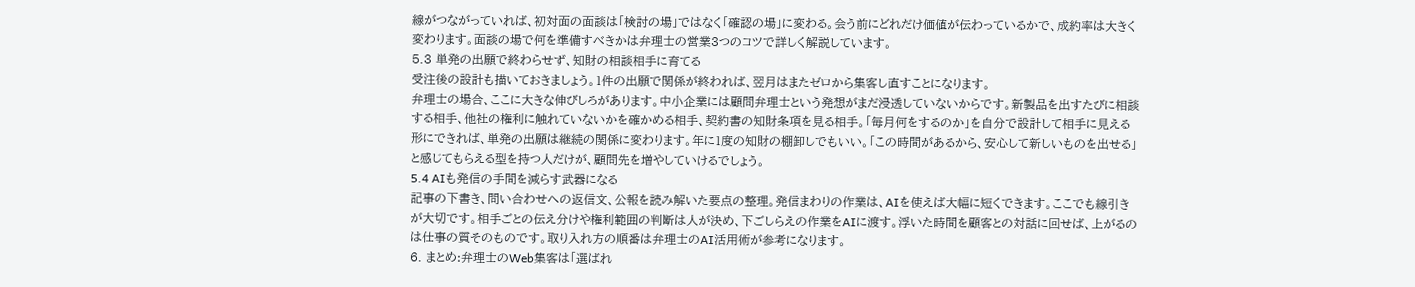線がつながっていれば、初対面の面談は「検討の場」ではなく「確認の場」に変わる。会う前にどれだけ価値が伝わっているかで、成約率は大きく変わります。面談の場で何を準備すべきかは弁理士の営業3つのコツで詳しく解説しています。
5.3 単発の出願で終わらせず、知財の相談相手に育てる
受注後の設計も描いておきましょう。1件の出願で関係が終われば、翌月はまたゼロから集客し直すことになります。
弁理士の場合、ここに大きな伸びしろがあります。中小企業には顧問弁理士という発想がまだ浸透していないからです。新製品を出すたびに相談する相手、他社の権利に触れていないかを確かめる相手、契約書の知財条項を見る相手。「毎月何をするのか」を自分で設計して相手に見える形にできれば、単発の出願は継続の関係に変わります。年に1度の知財の棚卸しでもいい。「この時間があるから、安心して新しいものを出せる」と感じてもらえる型を持つ人だけが、顧問先を増やしていけるでしょう。
5.4 AIも発信の手間を減らす武器になる
記事の下書き、問い合わせへの返信文、公報を読み解いた要点の整理。発信まわりの作業は、AIを使えば大幅に短くできます。ここでも線引きが大切です。相手ごとの伝え分けや権利範囲の判断は人が決め、下ごしらえの作業をAIに渡す。浮いた時間を顧客との対話に回せば、上がるのは仕事の質そのものです。取り入れ方の順番は弁理士のAI活用術が参考になります。
6. まとめ:弁理士のWeb集客は「選ばれ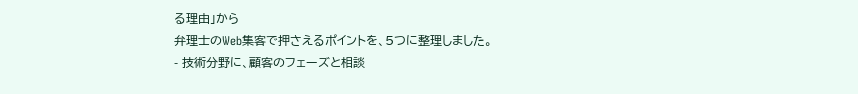る理由」から
弁理士のWeb集客で押さえるポイントを、5つに整理しました。
- 技術分野に、顧客のフェーズと相談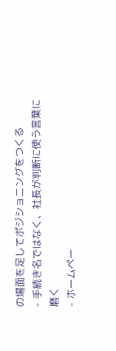の場面を足してポジショニングをつくる
- 手続き名ではなく、社長が判断に使う言葉に磨く
- ホームペー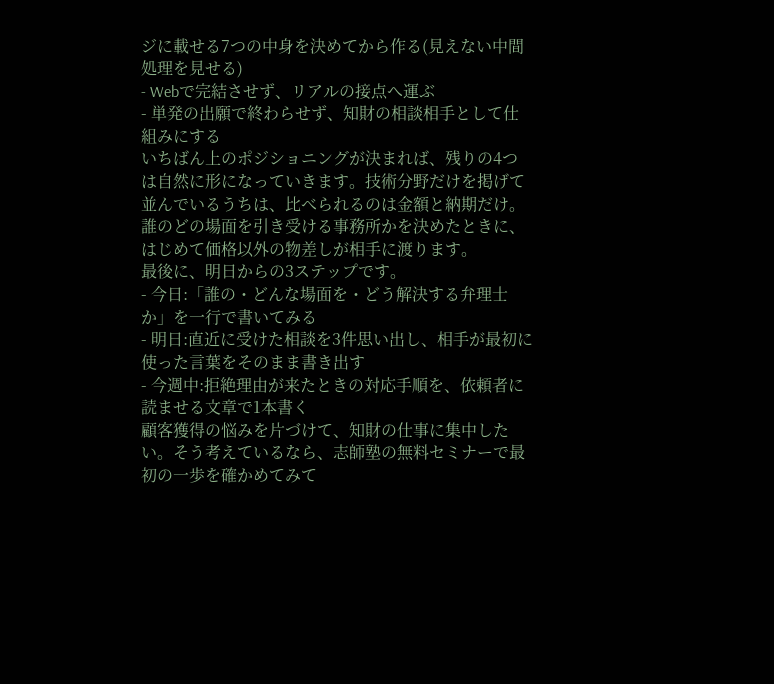ジに載せる7つの中身を決めてから作る(見えない中間処理を見せる)
- Webで完結させず、リアルの接点へ運ぶ
- 単発の出願で終わらせず、知財の相談相手として仕組みにする
いちばん上のポジショニングが決まれば、残りの4つは自然に形になっていきます。技術分野だけを掲げて並んでいるうちは、比べられるのは金額と納期だけ。誰のどの場面を引き受ける事務所かを決めたときに、はじめて価格以外の物差しが相手に渡ります。
最後に、明日からの3ステップです。
- 今日:「誰の・どんな場面を・どう解決する弁理士か」を一行で書いてみる
- 明日:直近に受けた相談を3件思い出し、相手が最初に使った言葉をそのまま書き出す
- 今週中:拒絶理由が来たときの対応手順を、依頼者に読ませる文章で1本書く
顧客獲得の悩みを片づけて、知財の仕事に集中したい。そう考えているなら、志師塾の無料セミナーで最初の一歩を確かめてみて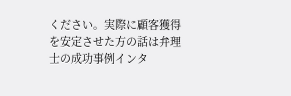ください。実際に顧客獲得を安定させた方の話は弁理士の成功事例インタ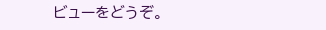ビューをどうぞ。